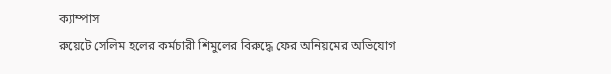ক্যাম্পাস
রুয়েটে সেলিম হলের কর্মচারী শিমুলের বিরুদ্ধে ফের অনিয়মের অভিযোগ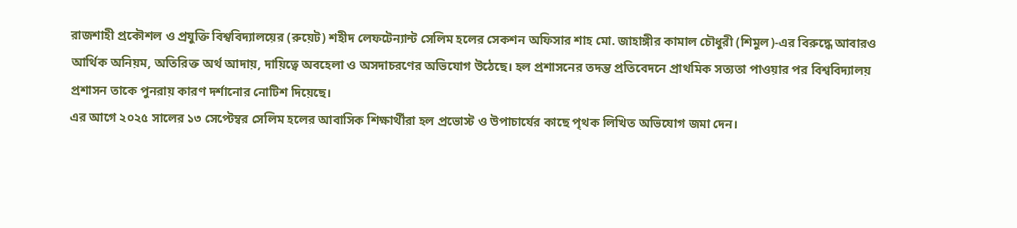রাজশাহী প্রকৌশল ও প্রযুক্তি বিশ্ববিদ্যালয়ের (রুয়েট) শহীদ লেফটেন্যান্ট সেলিম হলের সেকশন অফিসার শাহ মো. জাহাঙ্গীর কামাল চৌধুরী (শিমুল)-এর বিরুদ্ধে আবারও আর্থিক অনিয়ম, অতিরিক্ত অর্থ আদায়, দায়িত্বে অবহেলা ও অসদাচরণের অভিযোগ উঠেছে। হল প্রশাসনের তদন্ত প্রতিবেদনে প্রাথমিক সত্যতা পাওয়ার পর বিশ্ববিদ্যালয় প্রশাসন তাকে পুনরায় কারণ দর্শানোর নোটিশ দিয়েছে।
এর আগে ২০২৫ সালের ১৩ সেপ্টেম্বর সেলিম হলের আবাসিক শিক্ষার্থীরা হল প্রভোস্ট ও উপাচার্যের কাছে পৃথক লিখিত অভিযোগ জমা দেন।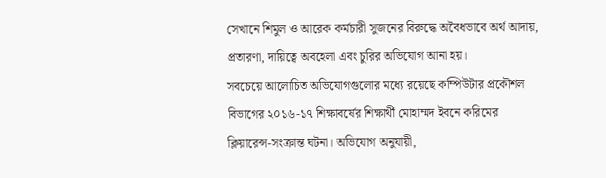সেখানে শিমুল ও আরেক কর্মচারী সুজনের বিরুদ্ধে অবৈধভাবে অর্থ আদায়, প্রতারণা, দায়িত্বে অবহেলা এবং চুরির অভিযোগ আনা হয়।
সবচেয়ে আলোচিত অভিযোগগুলোর মধ্যে রয়েছে কম্পিউটার প্রকৌশল বিভাগের ২০১৬-১৭ শিক্ষাবর্ষের শিক্ষার্থী মোহাম্মদ ইবনে করিমের ক্লিয়ারেন্স-সংক্রান্ত ঘটনা। অভিযোগ অনুযায়ী,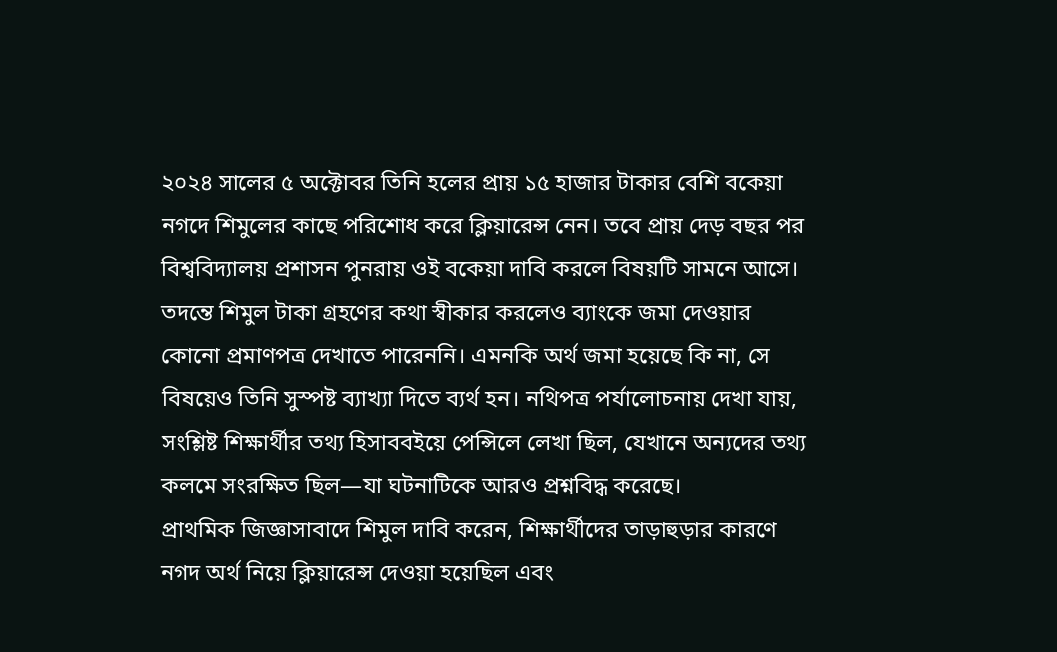২০২৪ সালের ৫ অক্টোবর তিনি হলের প্রায় ১৫ হাজার টাকার বেশি বকেয়া নগদে শিমুলের কাছে পরিশোধ করে ক্লিয়ারেন্স নেন। তবে প্রায় দেড় বছর পর বিশ্ববিদ্যালয় প্রশাসন পুনরায় ওই বকেয়া দাবি করলে বিষয়টি সামনে আসে।
তদন্তে শিমুল টাকা গ্রহণের কথা স্বীকার করলেও ব্যাংকে জমা দেওয়ার কোনো প্রমাণপত্র দেখাতে পারেননি। এমনকি অর্থ জমা হয়েছে কি না, সে বিষয়েও তিনি সুস্পষ্ট ব্যাখ্যা দিতে ব্যর্থ হন। নথিপত্র পর্যালোচনায় দেখা যায়, সংশ্লিষ্ট শিক্ষার্থীর তথ্য হিসাববইয়ে পেন্সিলে লেখা ছিল, যেখানে অন্যদের তথ্য কলমে সংরক্ষিত ছিল—যা ঘটনাটিকে আরও প্রশ্নবিদ্ধ করেছে।
প্রাথমিক জিজ্ঞাসাবাদে শিমুল দাবি করেন, শিক্ষার্থীদের তাড়াহুড়ার কারণে নগদ অর্থ নিয়ে ক্লিয়ারেন্স দেওয়া হয়েছিল এবং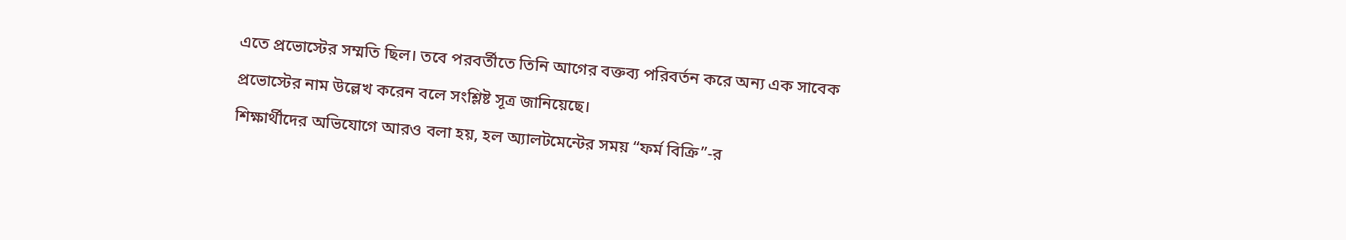এতে প্রভোস্টের সম্মতি ছিল। তবে পরবর্তীতে তিনি আগের বক্তব্য পরিবর্তন করে অন্য এক সাবেক প্রভোস্টের নাম উল্লেখ করেন বলে সংশ্লিষ্ট সূত্র জানিয়েছে।
শিক্ষার্থীদের অভিযোগে আরও বলা হয়, হল অ্যালটমেন্টের সময় “ফর্ম বিক্রি”-র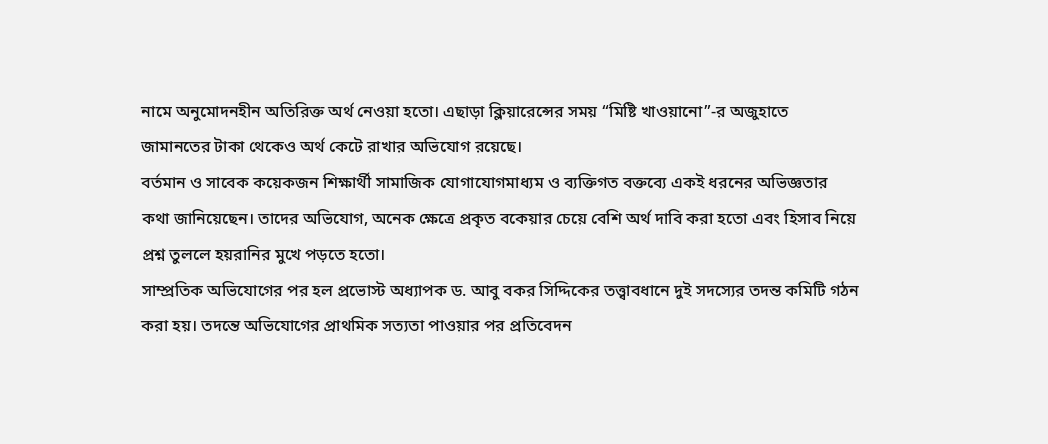নামে অনুমোদনহীন অতিরিক্ত অর্থ নেওয়া হতো। এছাড়া ক্লিয়ারেন্সের সময় “মিষ্টি খাওয়ানো”-র অজুহাতে জামানতের টাকা থেকেও অর্থ কেটে রাখার অভিযোগ রয়েছে।
বর্তমান ও সাবেক কয়েকজন শিক্ষার্থী সামাজিক যোগাযোগমাধ্যম ও ব্যক্তিগত বক্তব্যে একই ধরনের অভিজ্ঞতার কথা জানিয়েছেন। তাদের অভিযোগ, অনেক ক্ষেত্রে প্রকৃত বকেয়ার চেয়ে বেশি অর্থ দাবি করা হতো এবং হিসাব নিয়ে প্রশ্ন তুললে হয়রানির মুখে পড়তে হতো।
সাম্প্রতিক অভিযোগের পর হল প্রভোস্ট অধ্যাপক ড. আবু বকর সিদ্দিকের তত্ত্বাবধানে দুই সদস্যের তদন্ত কমিটি গঠন করা হয়। তদন্তে অভিযোগের প্রাথমিক সত্যতা পাওয়ার পর প্রতিবেদন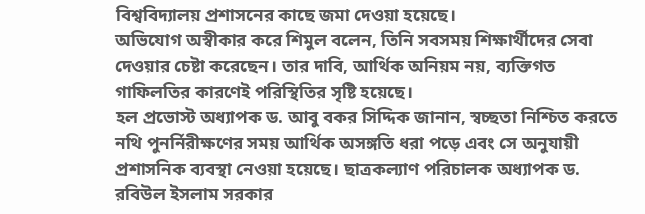বিশ্ববিদ্যালয় প্রশাসনের কাছে জমা দেওয়া হয়েছে।
অভিযোগ অস্বীকার করে শিমুল বলেন, তিনি সবসময় শিক্ষার্থীদের সেবা দেওয়ার চেষ্টা করেছেন। তার দাবি, আর্থিক অনিয়ম নয়, ব্যক্তিগত গাফিলতির কারণেই পরিস্থিতির সৃষ্টি হয়েছে।
হল প্রভোস্ট অধ্যাপক ড. আবু বকর সিদ্দিক জানান, স্বচ্ছতা নিশ্চিত করতে নথি পুনর্নিরীক্ষণের সময় আর্থিক অসঙ্গতি ধরা পড়ে এবং সে অনুযায়ী প্রশাসনিক ব্যবস্থা নেওয়া হয়েছে। ছাত্রকল্যাণ পরিচালক অধ্যাপক ড. রবিউল ইসলাম সরকার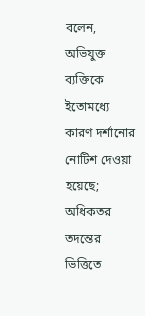বলেন, অভিযুক্ত ব্যক্তিকে ইতোমধ্যে কারণ দর্শানোর নোটিশ দেওয়া হয়েছে; অধিকতর তদন্তের ভিত্তিতে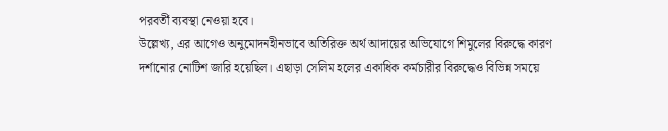পরবর্তী ব্যবস্থা নেওয়া হবে।
উল্লেখ্য, এর আগেও অনুমোদনহীনভাবে অতিরিক্ত অর্থ আদায়ের অভিযোগে শিমুলের বিরুদ্ধে কারণ দর্শানোর নোটিশ জারি হয়েছিল। এছাড়া সেলিম হলের একাধিক কর্মচারীর বিরুদ্ধেও বিভিন্ন সময়ে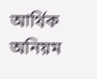আর্থিক অনিয়ম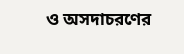ও অসদাচরণের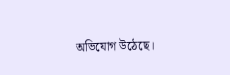অভিযোগ উঠেছে।